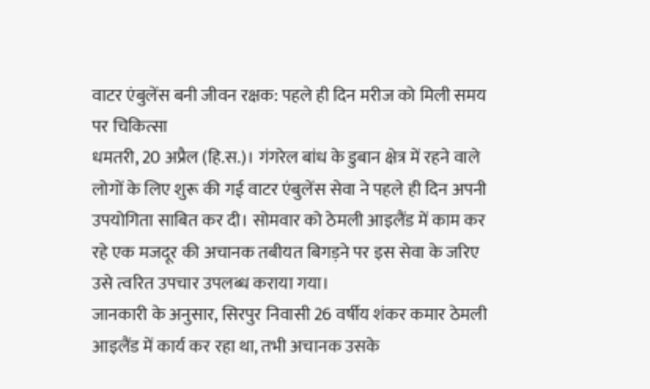वाटर एंबुलेंस बनी जीवन रक्षक: पहले ही दिन मरीज को मिली समय पर चिकित्सा
धमतरी, 20 अप्रैल (हि.स.)। गंगरेल बांध के डुबान क्षेत्र में रहने वाले लोगों के लिए शुरू की गई वाटर एंबुलेंस सेवा ने पहले ही दिन अपनी उपयोगिता साबित कर दी। सोमवार को ठेमली आइलैंड में काम कर रहे एक मजदूर की अचानक तबीयत बिगड़ने पर इस सेवा के जरिए उसे त्वरित उपचार उपलब्ध कराया गया।
जानकारी के अनुसार, सिरपुर निवासी 26 वर्षीय शंकर कमार ठेमली आइलैंड में कार्य कर रहा था, तभी अचानक उसके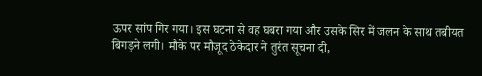ऊपर सांप गिर गया। इस घटना से वह घबरा गया और उसके सिर में जलन के साथ तबीयत बिगड़ने लगी। मौके पर मौजूद ठेकेदार ने तुरंत सूचना दी,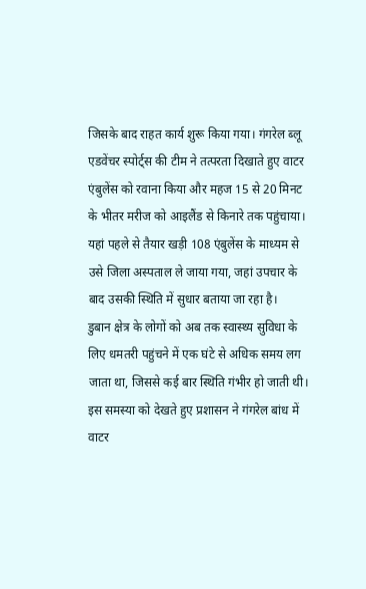जिसके बाद राहत कार्य शुरू किया गया। गंगरेल ब्लू एडवेंचर स्पोर्ट्स की टीम ने तत्परता दिखाते हुए वाटर एंबुलेंस को रवाना किया और महज 15 से 20 मिनट के भीतर मरीज को आइलैंड से किनारे तक पहुंचाया। यहां पहले से तैयार खड़ी 108 एंबुलेंस के माध्यम से उसे जिला अस्पताल ले जाया गया, जहां उपचार के बाद उसकी स्थिति में सुधार बताया जा रहा है।
डुबान क्षेत्र के लोगों को अब तक स्वास्थ्य सुविधा के लिए धमतरी पहुंचने में एक घंटे से अधिक समय लग जाता था, जिससे कई बार स्थिति गंभीर हो जाती थी। इस समस्या को देखते हुए प्रशासन ने गंगरेल बांध में वाटर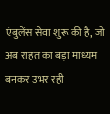एंबुलेंस सेवा शुरू की है, जो अब राहत का बड़ा माध्यम बनकर उभर रही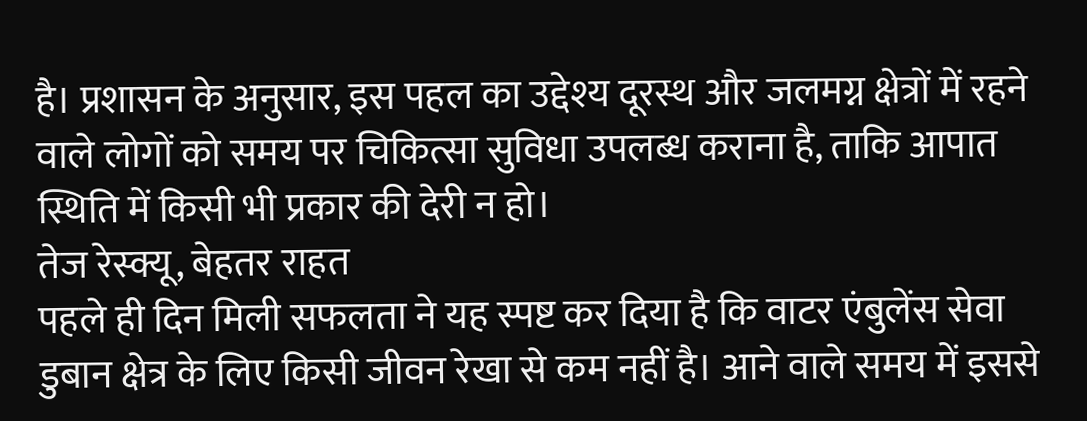है। प्रशासन के अनुसार, इस पहल का उद्देश्य दूरस्थ और जलमग्न क्षेत्रों में रहने वाले लोगों को समय पर चिकित्सा सुविधा उपलब्ध कराना है, ताकि आपात स्थिति में किसी भी प्रकार की देरी न हो।
तेज रेस्क्यू, बेहतर राहत
पहले ही दिन मिली सफलता ने यह स्पष्ट कर दिया है कि वाटर एंबुलेंस सेवा डुबान क्षेत्र के लिए किसी जीवन रेखा से कम नहीं है। आने वाले समय में इससे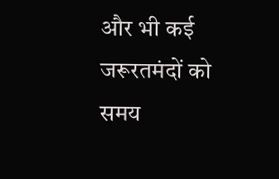और भी कई जरूरतमंदों को समय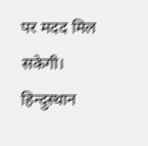पर मदद मिल सकेगी।
हिन्दुस्थान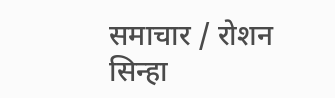समाचार / रोशन सिन्हा